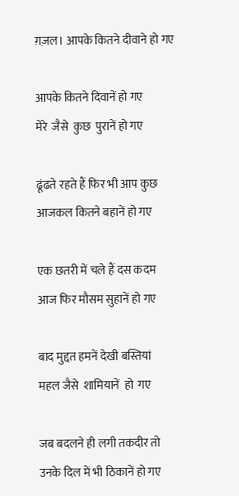ग़ज़ल। आपके कितने दीवाने हो गए

आपके कितने दिवानें हो गए
मेरे  जैसे  कुछ  पुरानें हो गए

ढूंढते रहते हैं फिर भी आप कुछ
आजकल कितने बहानें हो गए

एक छतरी में चले हैं दस कदम
आज फिर मौसम सुहानें हो गए

बाद मुद्दत हमनें देखी बस्तियां
महल जैसे  शामियानें  हो  गए

जब बदलने ही लगी तकदीर तो
उनके दिल में भी ठिकानें हो गए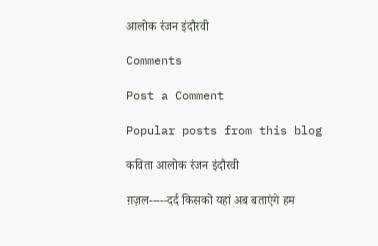आलोक रंजन इंदौरवी

Comments

Post a Comment

Popular posts from this blog

कविता आलोक रंजन इंदौरवी

ग़ज़ल-----दर्द किसको यहां अब बताएंगे हम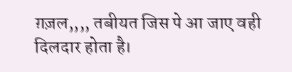ग़ज़ल,,,, तबीयत जिस पे आ जाए वही दिलदार होता है।